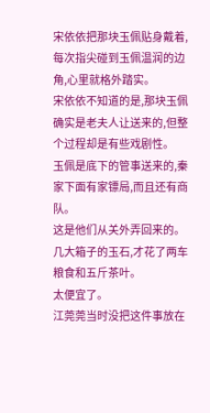宋依依把那块玉佩贴身戴着,每次指尖碰到玉佩温润的边角,心里就格外踏实。
宋依依不知道的是,那块玉佩确实是老夫人让送来的,但整个过程却是有些戏剧性。
玉佩是底下的管事送来的,秦家下面有家镖局,而且还有商队。
这是他们从关外弄回来的。
几大箱子的玉石,才花了两车粮食和五斤茶叶。
太便宜了。
江莞莞当时没把这件事放在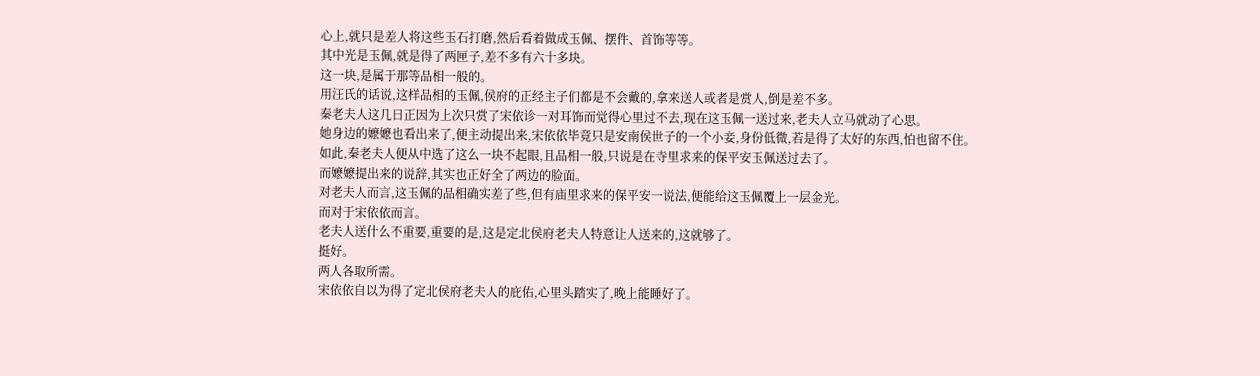心上,就只是差人将这些玉石打磨,然后看着做成玉佩、摆件、首饰等等。
其中光是玉佩,就是得了两匣子,差不多有六十多块。
这一块,是属于那等品相一般的。
用汪氏的话说,这样品相的玉佩,侯府的正经主子们都是不会戴的,拿来送人或者是赏人,倒是差不多。
秦老夫人这几日正因为上次只赏了宋依诊一对耳饰而觉得心里过不去,现在这玉佩一送过来,老夫人立马就动了心思。
她身边的嬷嬷也看出来了,便主动提出来,宋依依毕竟只是安南侯世子的一个小妾,身份低微,若是得了太好的东西,怕也留不住。
如此,秦老夫人便从中选了这么一块不起眼,且品相一般,只说是在寺里求来的保平安玉佩送过去了。
而嬷嬷提出来的说辞,其实也正好全了两边的脸面。
对老夫人而言,这玉佩的品相确实差了些,但有庙里求来的保平安一说法,便能给这玉佩覆上一层金光。
而对于宋依依而言。
老夫人送什么不重要,重要的是,这是定北侯府老夫人特意让人送来的,这就够了。
挺好。
两人各取所需。
宋依依自以为得了定北侯府老夫人的庇佑,心里头踏实了,晚上能睡好了。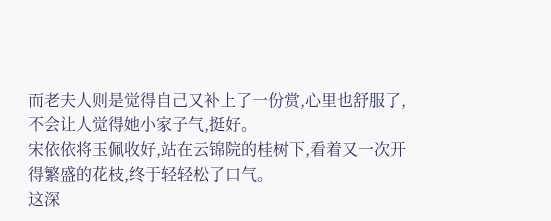而老夫人则是觉得自己又补上了一份赏,心里也舒服了,不会让人觉得她小家子气,挺好。
宋依依将玉佩收好,站在云锦院的桂树下,看着又一次开得繁盛的花枝,终于轻轻松了口气。
这深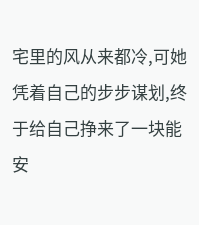宅里的风从来都冷,可她凭着自己的步步谋划,终于给自己挣来了一块能安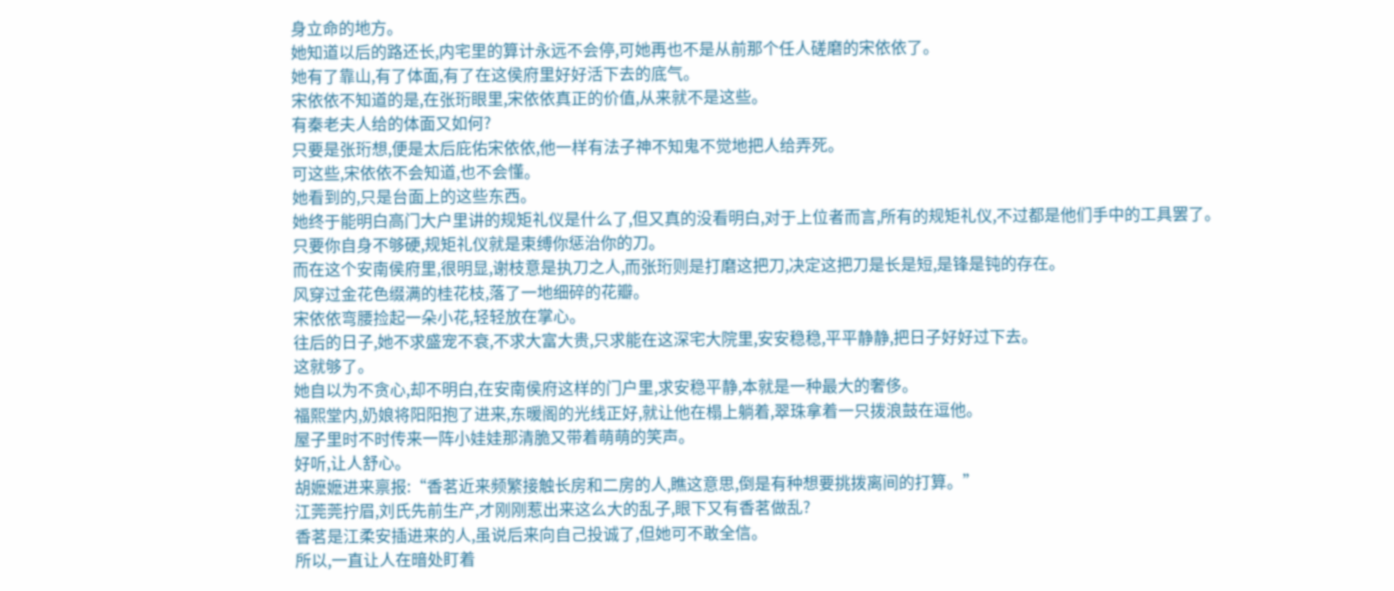身立命的地方。
她知道以后的路还长,内宅里的算计永远不会停,可她再也不是从前那个任人磋磨的宋依依了。
她有了靠山,有了体面,有了在这侯府里好好活下去的底气。
宋依依不知道的是,在张珩眼里,宋依依真正的价值,从来就不是这些。
有秦老夫人给的体面又如何?
只要是张珩想,便是太后庇佑宋依依,他一样有法子神不知鬼不觉地把人给弄死。
可这些,宋依依不会知道,也不会懂。
她看到的,只是台面上的这些东西。
她终于能明白高门大户里讲的规矩礼仪是什么了,但又真的没看明白,对于上位者而言,所有的规矩礼仪,不过都是他们手中的工具罢了。
只要你自身不够硬,规矩礼仪就是束缚你惩治你的刀。
而在这个安南侯府里,很明显,谢枝意是执刀之人,而张珩则是打磨这把刀,决定这把刀是长是短,是锋是钝的存在。
风穿过金花色缀满的桂花枝,落了一地细碎的花瓣。
宋依依弯腰捡起一朵小花,轻轻放在掌心。
往后的日子,她不求盛宠不衰,不求大富大贵,只求能在这深宅大院里,安安稳稳,平平静静,把日子好好过下去。
这就够了。
她自以为不贪心,却不明白,在安南侯府这样的门户里,求安稳平静,本就是一种最大的奢侈。
福熙堂内,奶娘将阳阳抱了进来,东暖阁的光线正好,就让他在榻上躺着,翠珠拿着一只拨浪鼓在逗他。
屋子里时不时传来一阵小娃娃那清脆又带着萌萌的笑声。
好听,让人舒心。
胡嬷嬷进来禀报:“香茗近来频繁接触长房和二房的人,瞧这意思,倒是有种想要挑拨离间的打算。”
江莞莞拧眉,刘氏先前生产,才刚刚惹出来这么大的乱子,眼下又有香茗做乱?
香茗是江柔安插进来的人,虽说后来向自己投诚了,但她可不敢全信。
所以,一直让人在暗处盯着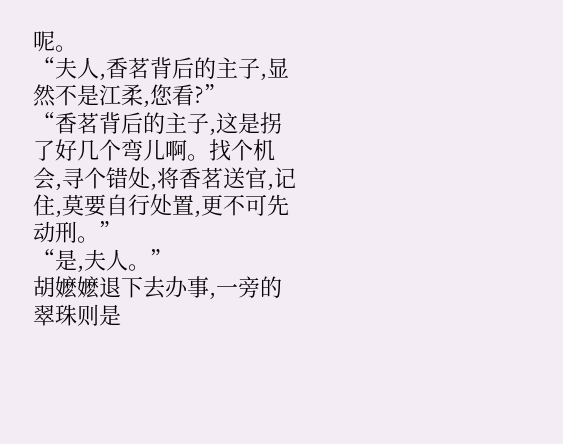呢。
“夫人,香茗背后的主子,显然不是江柔,您看?”
“香茗背后的主子,这是拐了好几个弯儿啊。找个机会,寻个错处,将香茗送官,记住,莫要自行处置,更不可先动刑。”
“是,夫人。”
胡嬷嬷退下去办事,一旁的翠珠则是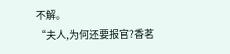不解。
“夫人,为何还要报官?香茗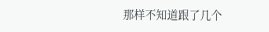那样不知道跟了几个